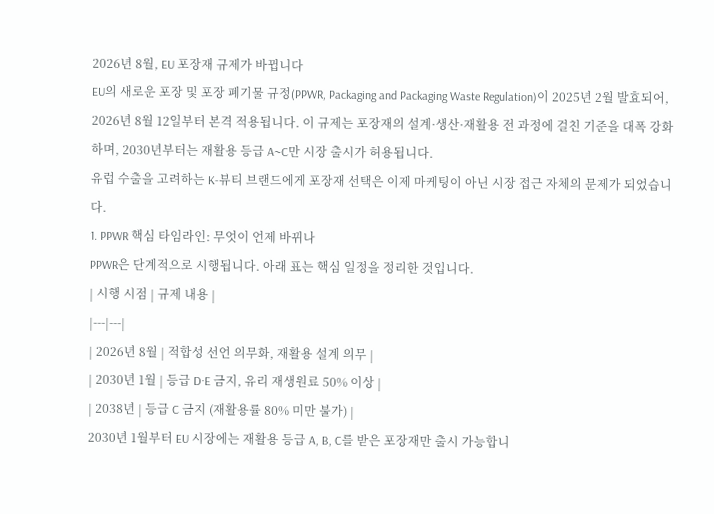2026년 8월, EU 포장재 규제가 바뀝니다
EU의 새로운 포장 및 포장 폐기물 규정(PPWR, Packaging and Packaging Waste Regulation)이 2025년 2월 발효되어, 2026년 8월 12일부터 본격 적용됩니다. 이 규제는 포장재의 설계·생산·재활용 전 과정에 걸친 기준을 대폭 강화하며, 2030년부터는 재활용 등급 A~C만 시장 출시가 허용됩니다.
유럽 수출을 고려하는 K-뷰티 브랜드에게 포장재 선택은 이제 마케팅이 아닌 시장 접근 자체의 문제가 되었습니다.
1. PPWR 핵심 타임라인: 무엇이 언제 바뀌나
PPWR은 단계적으로 시행됩니다. 아래 표는 핵심 일정을 정리한 것입니다.
| 시행 시점 | 규제 내용 |
|---|---|
| 2026년 8월 | 적합성 선언 의무화, 재활용 설계 의무 |
| 2030년 1월 | 등급 D·E 금지, 유리 재생원료 50% 이상 |
| 2038년 | 등급 C 금지 (재활용률 80% 미만 불가) |
2030년 1월부터 EU 시장에는 재활용 등급 A, B, C를 받은 포장재만 출시 가능합니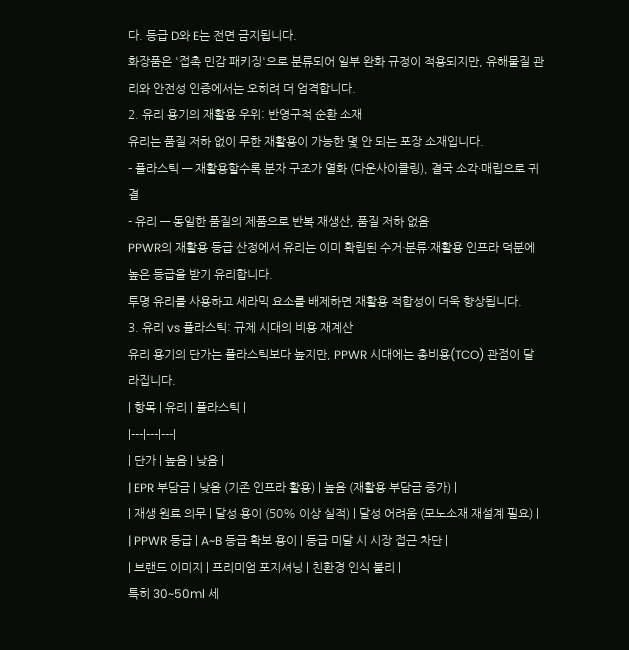다. 등급 D와 E는 전면 금지됩니다.
화장품은 '접촉 민감 패키징'으로 분류되어 일부 완화 규정이 적용되지만, 유해물질 관리와 안전성 인증에서는 오히려 더 엄격합니다.
2. 유리 용기의 재활용 우위: 반영구적 순환 소재
유리는 품질 저하 없이 무한 재활용이 가능한 몇 안 되는 포장 소재입니다.
- 플라스틱 — 재활용할수록 분자 구조가 열화 (다운사이클링), 결국 소각·매립으로 귀결
- 유리 — 동일한 품질의 제품으로 반복 재생산, 품질 저하 없음
PPWR의 재활용 등급 산정에서 유리는 이미 확립된 수거·분류·재활용 인프라 덕분에 높은 등급을 받기 유리합니다.
투명 유리를 사용하고 세라믹 요소를 배제하면 재활용 적합성이 더욱 향상됩니다.
3. 유리 vs 플라스틱: 규제 시대의 비용 재계산
유리 용기의 단가는 플라스틱보다 높지만, PPWR 시대에는 총비용(TCO) 관점이 달라집니다.
| 항목 | 유리 | 플라스틱 |
|---|---|---|
| 단가 | 높음 | 낮음 |
| EPR 부담금 | 낮음 (기존 인프라 활용) | 높음 (재활용 부담금 증가) |
| 재생 원료 의무 | 달성 용이 (50% 이상 실적) | 달성 어려움 (모노소재 재설계 필요) |
| PPWR 등급 | A~B 등급 확보 용이 | 등급 미달 시 시장 접근 차단 |
| 브랜드 이미지 | 프리미엄 포지셔닝 | 친환경 인식 불리 |
특히 30~50ml 세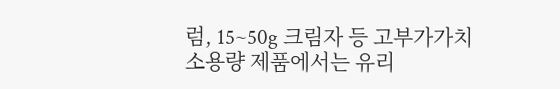럼, 15~50g 크림자 등 고부가가치 소용량 제품에서는 유리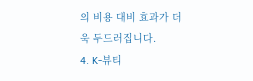의 비용 대비 효과가 더욱 두드러집니다.
4. K-뷰티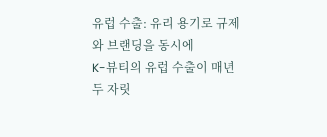유럽 수출: 유리 용기로 규제와 브랜딩을 동시에
K-뷰티의 유럽 수출이 매년 두 자릿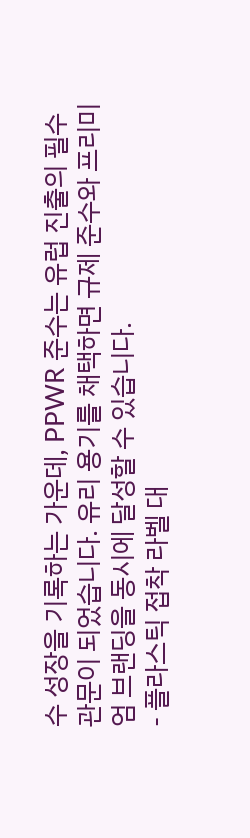수 성장을 기록하는 가운데, PPWR 준수는 유럽 진출의 필수 관문이 되었습니다. 유리 용기를 채택하면 규제 준수와 프리미엄 브랜딩을 동시에 달성할 수 있습니다.
- 플라스틱 접착 라벨 대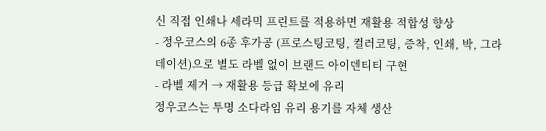신 직접 인쇄나 세라믹 프린트를 적용하면 재활용 적합성 향상
- 정우코스의 6종 후가공 (프로스팅코팅, 컬러코팅, 증착, 인쇄, 박, 그라데이션)으로 별도 라벨 없이 브랜드 아이덴티티 구현
- 라벨 제거 → 재활용 등급 확보에 유리
정우코스는 투명 소다라임 유리 용기를 자체 생산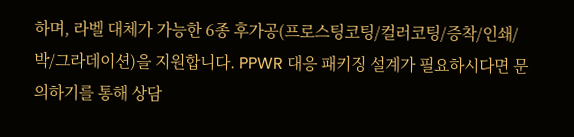하며, 라벨 대체가 가능한 6종 후가공(프로스팅코팅/컬러코팅/증착/인쇄/박/그라데이션)을 지원합니다. PPWR 대응 패키징 설계가 필요하시다면 문의하기를 통해 상담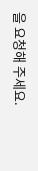을 요청해 주세요.